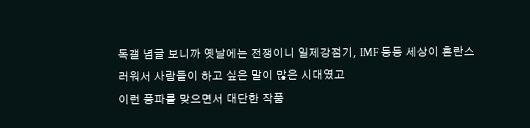독갤 념글 보니까 옛날에는 전쟁이니 일제강점기, IMF 등등 세상이 혼란스러워서 사람들이 하고 싶은 말이 많은 시대였고
이런 풍파를 맞으면서 대단한 작품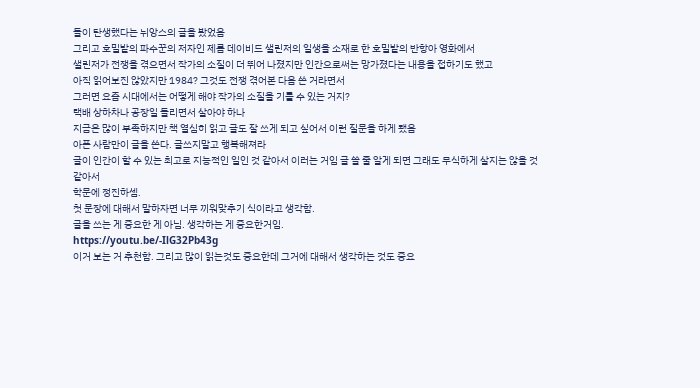들이 탄생했다는 뉘앙스의 글을 봤었음
그리고 호밀밭의 파수꾼의 저자인 제롬 데이비드 샐린저의 일생을 소재로 한 호밀밭의 반항아 영화에서
샐린저가 전쟁을 겪으면서 작가의 소질이 더 뛰어 나졌지만 인간으로써는 망가졌다는 내용을 접하기도 했고
아직 읽어보진 않았지만 1984? 그것도 전쟁 겪어본 다음 쓴 거라면서
그러면 요즘 시대에서는 어떻게 해야 작가의 소질을 기를 수 있는 거지?
택배 상하차나 공장일 돌리면서 살아야 하나
지금은 많이 부족하지만 책 열심히 읽고 글도 잘 쓰게 되고 싶어서 이런 질문을 하게 됐음
아픈 사람만이 글을 쓴다. 글쓰지말고 행복해져라
글이 인간이 할 수 있는 최고로 지능적인 일인 것 같아서 이러는 거임 글 쓸 줄 알게 되면 그래도 무식하게 살지는 않을 것 같아서
학문에 정진하셈.
첫 문장에 대해서 말하자면 너무 끼워맞추기 식이라고 생각함.
글을 쓰는 게 중요한 게 아님. 생각하는 게 중요한거임.
https://youtu.be/-IlG32Pb43g
이거 보는 거 추천함. 그리고 많이 읽는것도 중요한데 그거에 대해서 생각하는 것도 중요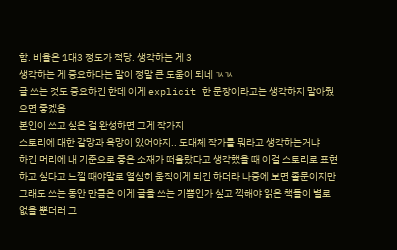함. 비율은 1대3 정도가 적당. 생각하는 게 3
생각하는 게 중요하다는 말이 정말 큰 도움이 되네 ㄳㄳ
글 쓰는 것도 중요하긴 한데 이게 explicit 한 문장이라고는 생각하지 말아줬으면 좋겠음
본인이 쓰고 싶은 걸 완성하면 그게 작가지
스토리에 대한 갈망과 욕망이 있어야지.. 도대체 작가를 뭐라고 생각하는거냐
하긴 머리에 내 기준으로 좋은 소재가 떠올랐다고 생각했을 때 이걸 스토리로 표현하고 싶다고 느낄 때야말로 열심히 움직이게 되긴 하더라 나중에 보면 졸문이지만 그래도 쓰는 동안 만큼은 이게 글을 쓰는 기쁨인가 싶고 끽해야 읽은 책들이 별로 없을 뿐더러 그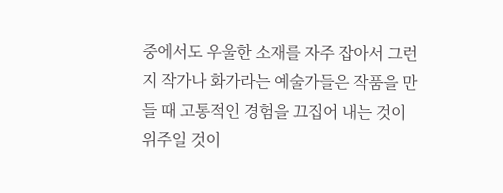중에서도 우울한 소재를 자주 잡아서 그런지 작가나 화가라는 예술가들은 작품을 만들 때 고통적인 경험을 끄집어 내는 것이 위주일 것이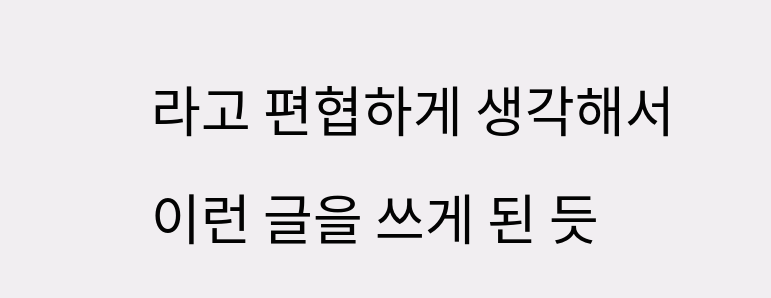라고 편협하게 생각해서 이런 글을 쓰게 된 듯